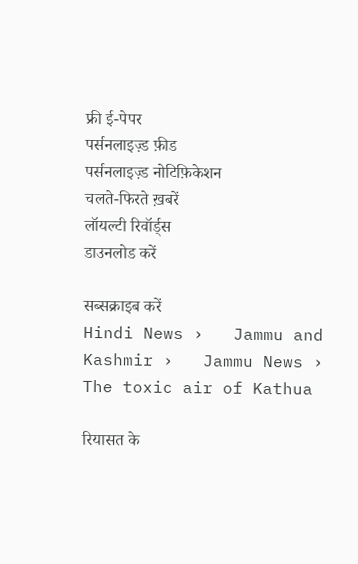फ्री ई-पेपर
पर्सनलाइज़्ड फ़ीड
पर्सनलाइज़्ड नोटिफ़िकेशन
चलते-फिरते ख़बरें
लॉयल्टी रिवॉर्ड्स
डाउनलोड करें

सब्सक्राइब करें
Hindi News ›   Jammu and Kashmir ›   Jammu News ›   The toxic air of Kathua

रियासत के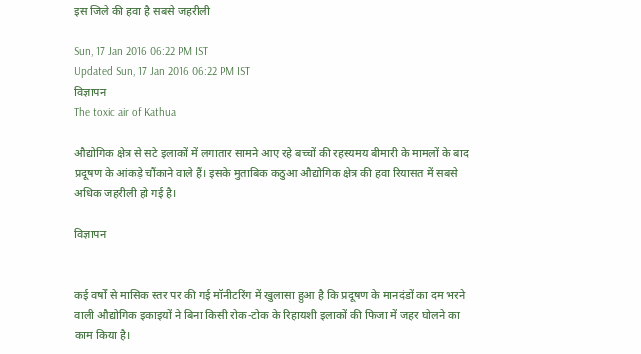इस जिले की हवा है सबसे जहरीली

Sun, 17 Jan 2016 06:22 PM IST
Updated Sun, 17 Jan 2016 06:22 PM IST
विज्ञापन
The toxic air of Kathua

औद्योगिक क्षेत्र से सटे इलाकों में लगातार सामने आए रहे बच्चों की रहस्यमय बीमारी के मामलों के बाद प्रदूषण के आंकड़े चौंकाने वाले हैं। इसके मुताबिक कठुआ औद्योगिक क्षेत्र की हवा रियासत में सबसे अधिक जहरीली हो गई है।

विज्ञापन


कई वर्षों से मासिक स्तर पर की गई मॉनीटरिंग में खुलासा हुआ है कि प्रदूषण के मानदंडों का दम भरने वाली औद्योगिक इकाइयों ने बिना किसी रोक-टोक के रिहायशी इलाकों की फिजा में जहर घोलने का काम किया है।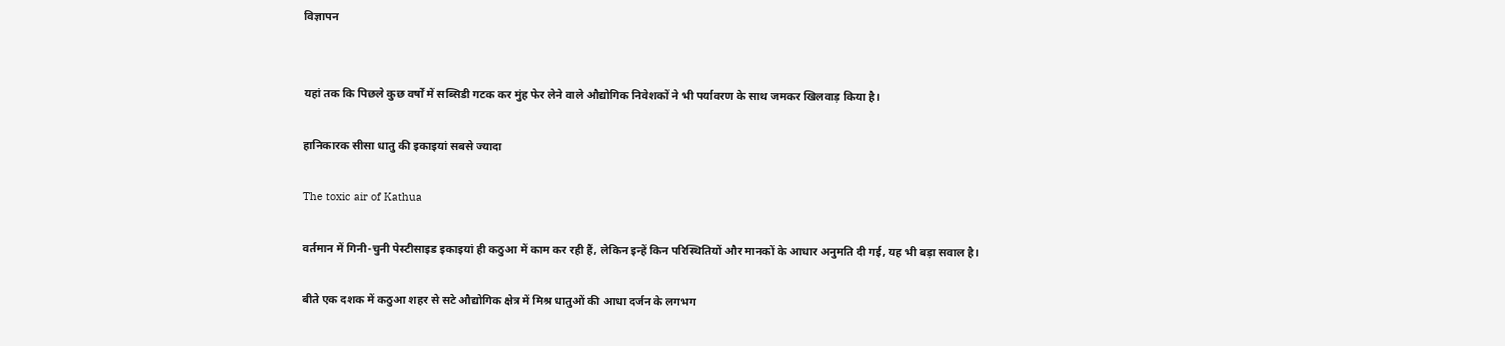विज्ञापन


यहां तक कि पिछले कुछ वर्षों में सब्सिडी गटक कर मुंह फेर लेने वाले औद्योगिक निवेशकों ने भी पर्यावरण के साथ जमकर खिलवाड़ किया है।

हान‌िकारक सीसा धातु की इकाइयां सबसे ज्यादा

The toxic air of Kathua

वर्तमान में गिनी-चुनी पेस्टीसाइड इकाइयां ही कठुआ में काम कर रही हैं, लेकिन इन्हें किन परिस्थितियों और मानकों के आधार अनुमति दी गई, यह भी बड़ा सवाल है।

बीते एक दशक में कठुआ शहर से सटे औद्योगिक क्षेत्र में मिश्र धातुओं की आधा दर्जन के लगभग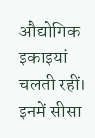औद्योगिक इकाइयां चलती रहीं। इनमें सीसा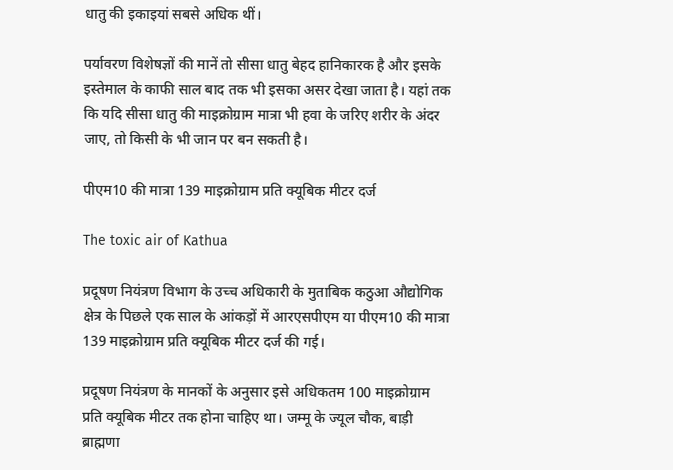धातु की इकाइयां सबसे अधिक थीं।

पर्यावरण विशेषज्ञों की मानें तो सीसा धातु बेहद हानिकारक है और इसके इस्तेमाल के काफी साल बाद तक भी इसका असर देखा जाता है। यहां तक कि यदि सीसा धातु की माइक्रोग्राम मात्रा भी हवा के जरिए शरीर के अंदर जाए, तो किसी के भी जान पर बन सकती है।

पीएम10 की मात्रा 139 माइक्रोग्राम प्रति क्यूबिक मीटर दर्ज

The toxic air of Kathua

प्रदूषण नियंत्रण विभाग के उच्च अधिकारी के मुताबिक कठुआ औद्योगिक क्षेत्र के पिछले एक साल के आंकड़ों में आरएसपीएम या पीएम10 की मात्रा 139 माइक्रोग्राम प्रति क्यूबिक मीटर दर्ज की गई।

प्रदूषण नियंत्रण के मानकों के अनुसार इसे अधिकतम 100 माइक्रोग्राम प्रति क्यूबिक मीटर तक होना चाहिए था। जम्मू के ज्यूल चौक, बाड़ी ब्राह्मणा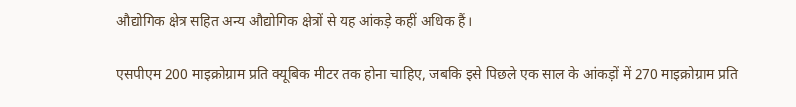औद्योगिक क्षेत्र सहित अन्य औद्योगिक क्षेत्रों से यह आंकड़े कहीं अधिक हैं।

एसपीएम 200 माइक्रोग्राम प्रति क्यूबिक मीटर तक होना चाहिए, जबकि इसे पिछले एक साल के आंकड़ों में 270 माइक्रोग्राम प्रति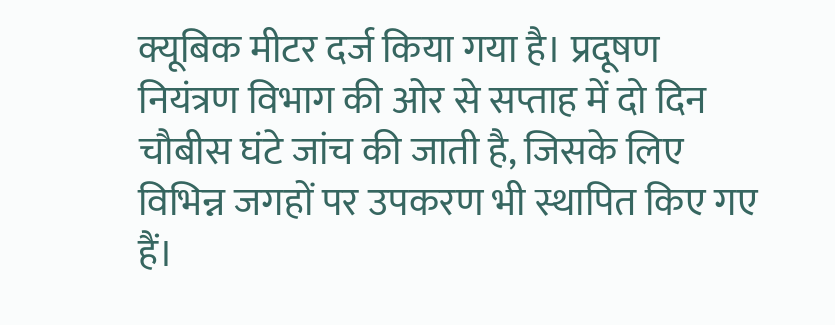क्यूबिक मीटर दर्ज किया गया है। प्रदूषण नियंत्रण विभाग की ओर से सप्ताह में दो दिन चौबीस घंटे जांच की जाती है, जिसके लिए विभिन्न जगहों पर उपकरण भी स्थापित किए गए हैं।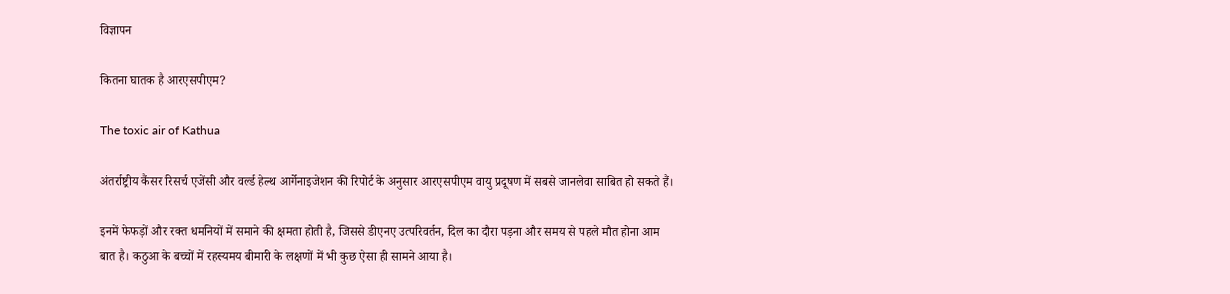विज्ञापन

कितना घातक है आरएसपीएम?

The toxic air of Kathua

अंतर्राष्ट्रीय कैंसर रिसर्च एजेंसी और वर्ल्ड हेल्थ आर्गेनाइजेशन की रिपोर्ट के अनुसार आरएसपीएम वायु प्रदूषण में सबसे जानलेवा साबित हो सकते हैं।

इनमें फेफड़ों और रक्त धमनियों में समाने की क्षमता होती है, जिससे डीएनए उत्परिवर्तन, दिल का दौरा पड़ना और समय से पहले मौत होना आम बात है। कठुआ के बच्चों में रहस्यमय बीमारी के लक्षणों में भी कुछ ऐसा ही सामने आया है।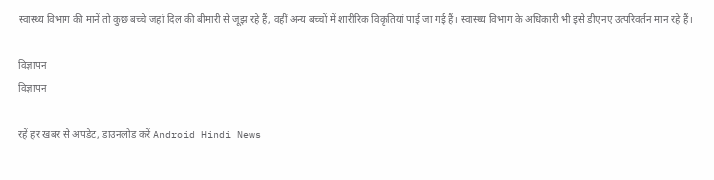स्वास्थ्य विभाग की मानें तो कुछ बच्चे जहां दिल की बीमारी से जूझ रहे हैं, वहीं अन्य बच्चों में शारीरिक विकृतियां पाई जा गई हैं। स्वास्थ्य विभाग के अधिकारी भी इसे डीएनए उत्परिवर्तन मान रहे हैं।

विज्ञापन
विज्ञापन

रहें हर खबर से अपडेट, डाउनलोड करें Android Hindi News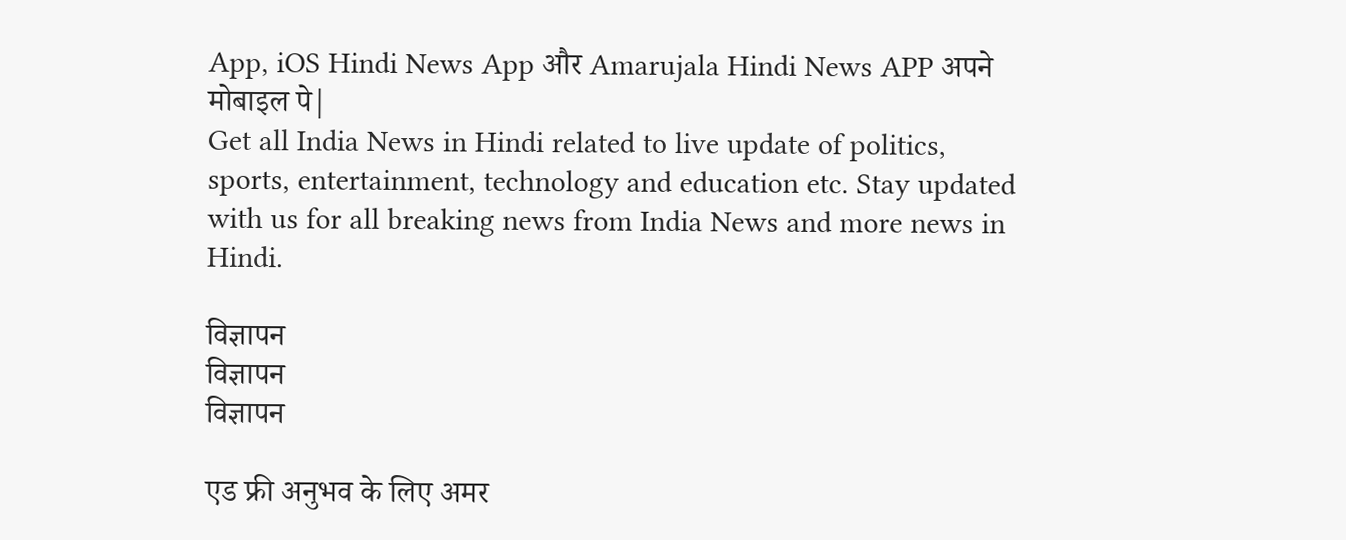App, iOS Hindi News App और Amarujala Hindi News APP अपने मोबाइल पे|
Get all India News in Hindi related to live update of politics, sports, entertainment, technology and education etc. Stay updated with us for all breaking news from India News and more news in Hindi.

विज्ञापन
विज्ञापन
विज्ञापन

एड फ्री अनुभव के लिए अमर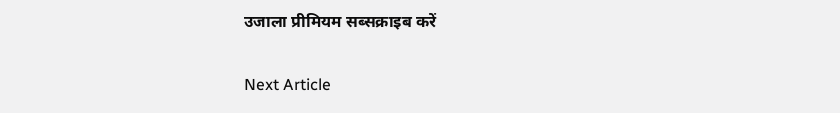उजाला प्रीमियम सब्सक्राइब करें

Next Article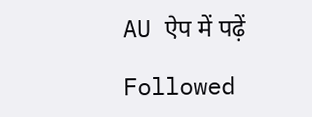AU ऐप में पढ़ें

Followed